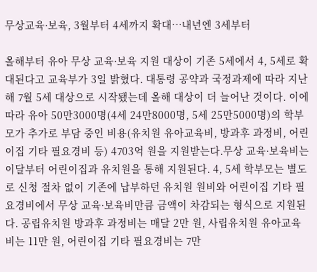무상교육·보육, 3월부터 4세까지 확대…내년엔 3세부터

올해부터 유아 무상 교육·보육 지원 대상이 기존 5세에서 4, 5세로 확대된다고 교육부가 3일 밝혔다. 대통령 공약과 국정과제에 따라 지난해 7월 5세 대상으로 시작됐는데 올해 대상이 더 늘어난 것이다. 이에 따라 유아 50만3000명(4세 24만8000명, 5세 25만5000명)의 학부모가 추가로 부담 중인 비용(유치원 유아교육비, 방과후 과정비, 어린이집 기타 필요경비 등) 4703억 원을 지원받는다.무상 교육·보육비는 이달부터 어린이집과 유치원을 통해 지원된다. 4, 5세 학부모는 별도로 신청 절차 없이 기존에 납부하던 유치원 원비와 어린이집 기타 필요경비에서 무상 교육·보육비만큼 금액이 차감되는 형식으로 지원된다. 공립유치원 방과후 과정비는 매달 2만 원, 사립유치원 유아교육비는 11만 원, 어린이집 기타 필요경비는 7만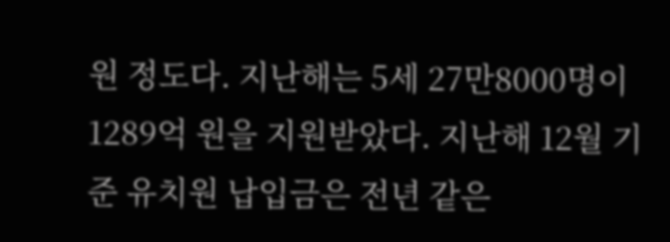원 정도다. 지난해는 5세 27만8000명이 1289억 원을 지원받았다. 지난해 12월 기준 유치원 납입금은 전년 같은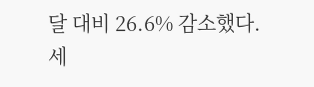달 대비 26.6% 감소했다. 세